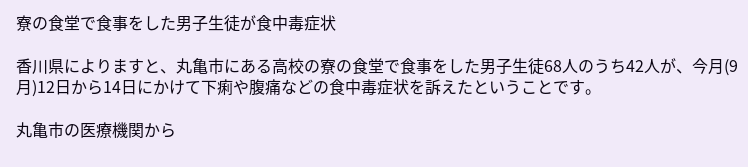寮の食堂で食事をした男子生徒が食中毒症状

香川県によりますと、丸亀市にある高校の寮の食堂で食事をした男子生徒68人のうち42人が、今月(9月)12日から14日にかけて下痢や腹痛などの食中毒症状を訴えたということです。

丸亀市の医療機関から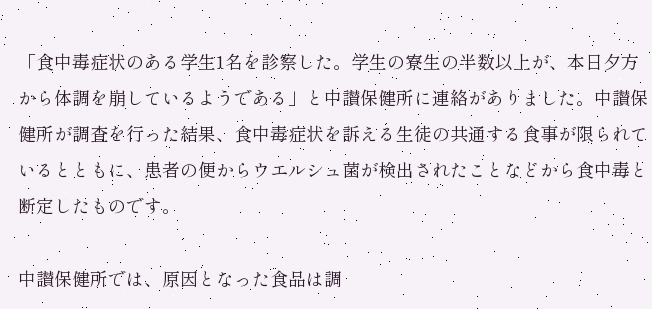「食中毒症状のある学生1名を診察した。学生の寮生の半数以上が、本日夕方から体調を崩しているようである」と中讃保健所に連絡がありました。中讃保健所が調査を行った結果、食中毒症状を訴える生徒の共通する食事が限られているとともに、患者の便からウエルシュ菌が検出されたことなどから食中毒と断定したものです。

中讃保健所では、原因となった食品は調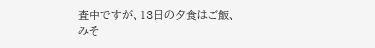査中ですが、13日の夕食はご飯、みそ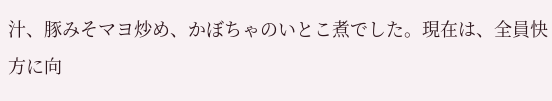汁、豚みそマヨ炒め、かぼちゃのいとこ煮でした。現在は、全員快方に向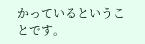かっているということです。